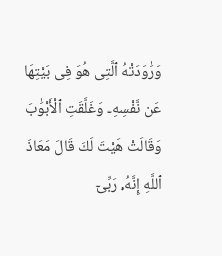وَرَٰوَدَتْهُ ٱلَّتِى هُوَ فِى بَيْتِهَا عَن نَّفْسِهِۦ وَغَلَّقَتِ ٱلْأَبْوَٰبَ وَقَالَتْ هَيْتَ لَكَ قَالَ مَعَاذَ ٱللَّهِ إِنَّهُۥ رَبِّىٓ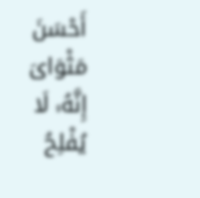أَحْسَنَ مَثْوَاىَ إِنَّهُۥ لَا يُفْلِحُ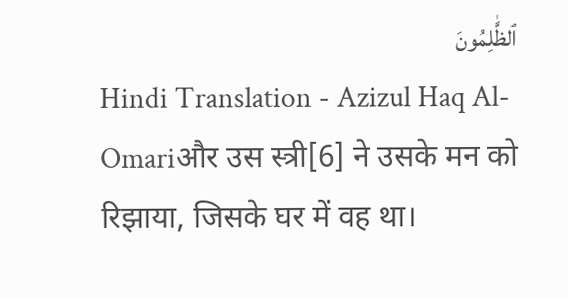ٱلظَّٰلِمُونَ
Hindi Translation - Azizul Haq Al-Omariऔर उस स्त्री[6] ने उसके मन को रिझाया, जिसके घर में वह था।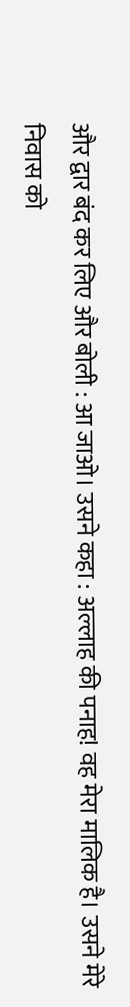और द्वार बंद कर लिए और बोली : आ जाओ। उसने कहा : अल्लाह की पनाह! वह मेरा मालिक है। उसने मेरे निवास को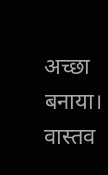अच्छा बनाया। वास्तव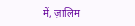में, ज़ालिम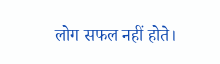लोग सफल नहीं होते।